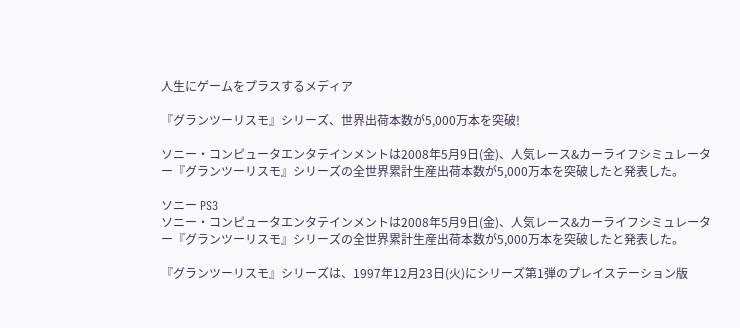人生にゲームをプラスするメディア

『グランツーリスモ』シリーズ、世界出荷本数が5,000万本を突破!

ソニー・コンピュータエンタテインメントは2008年5月9日(金)、人気レース&カーライフシミュレーター『グランツーリスモ』シリーズの全世界累計生産出荷本数が5,000万本を突破したと発表した。

ソニー PS3
ソニー・コンピュータエンタテインメントは2008年5月9日(金)、人気レース&カーライフシミュレーター『グランツーリスモ』シリーズの全世界累計生産出荷本数が5,000万本を突破したと発表した。

『グランツーリスモ』シリーズは、1997年12月23日(火)にシリーズ第1弾のプレイステーション版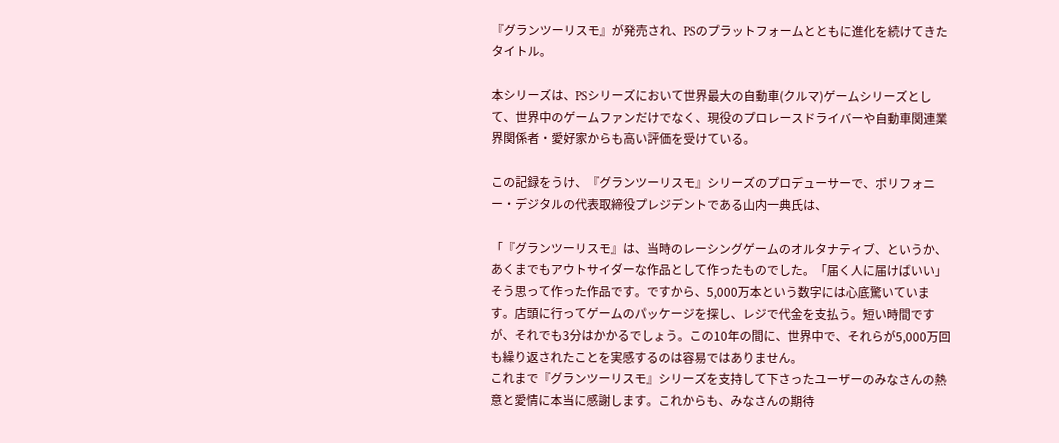『グランツーリスモ』が発売され、PSのプラットフォームとともに進化を続けてきたタイトル。

本シリーズは、PSシリーズにおいて世界最大の自動車(クルマ)ゲームシリーズとして、世界中のゲームファンだけでなく、現役のプロレースドライバーや自動車関連業界関係者・愛好家からも高い評価を受けている。

この記録をうけ、『グランツーリスモ』シリーズのプロデューサーで、ポリフォニー・デジタルの代表取締役プレジデントである山内一典氏は、

「『グランツーリスモ』は、当時のレーシングゲームのオルタナティブ、というか、あくまでもアウトサイダーな作品として作ったものでした。「届く人に届けばいい」そう思って作った作品です。ですから、5,000万本という数字には心底驚いています。店頭に行ってゲームのパッケージを探し、レジで代金を支払う。短い時間ですが、それでも3分はかかるでしょう。この10年の間に、世界中で、それらが5,000万回も繰り返されたことを実感するのは容易ではありません。
これまで『グランツーリスモ』シリーズを支持して下さったユーザーのみなさんの熱意と愛情に本当に感謝します。これからも、みなさんの期待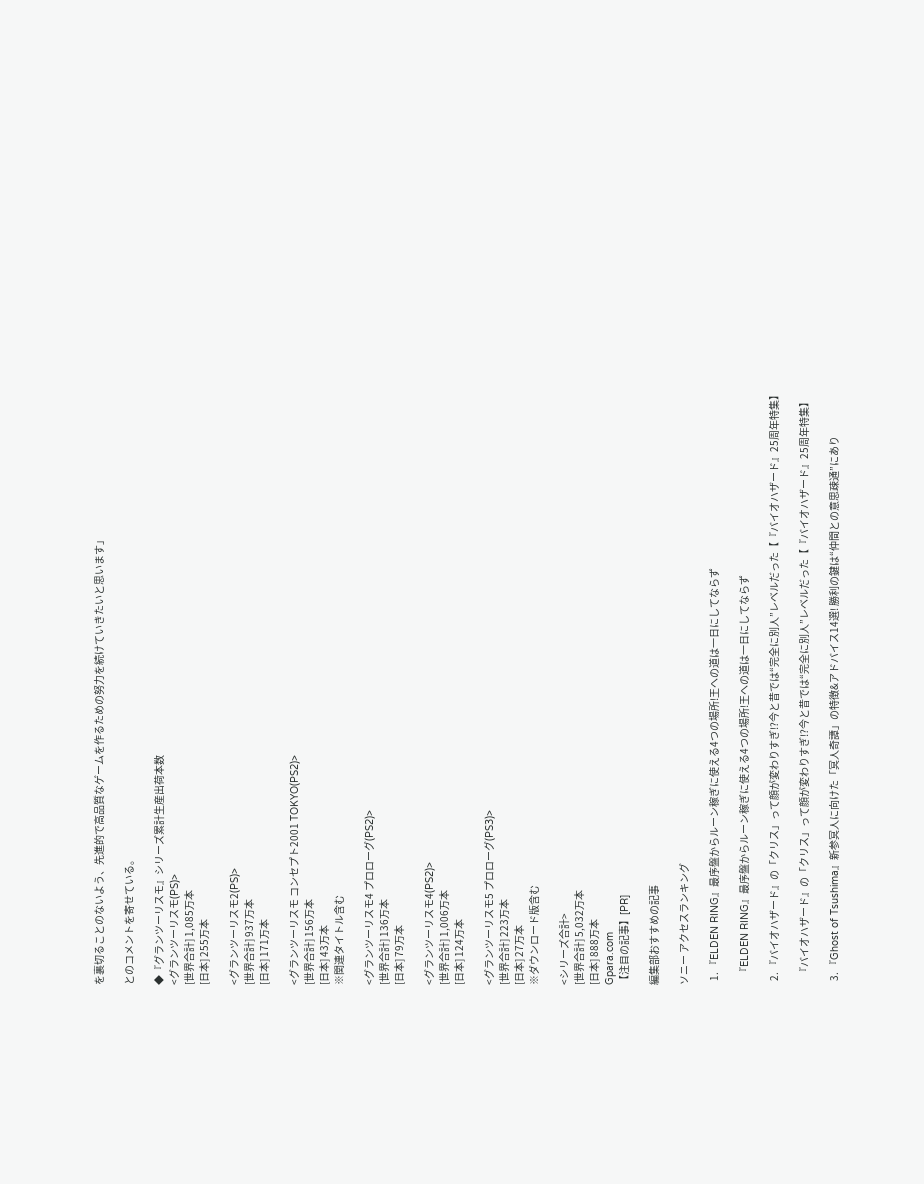を裏切ることのないよう、先進的で高品質なゲームを作るための努力を続けていきたいと思います」

とのコメントを寄せている。

◆『グランツーリスモ』シリーズ累計生産出荷本数
<グランツーリスモ(PS)>
[世界合計] 1,085万本
[日本] 255万本

<グランツーリスモ2(PS)>
[世界合計] 937万本
[日本] 171万本

<グランツーリスモ コンセプト2001 TOKYO(PS2)>
[世界合計] 156万本
[日本] 43万本
※関連タイトル含む

<グランツーリスモ4 プロローグ(PS2)>
[世界合計] 136万本
[日本] 79万本

<グランツーリスモ4(PS2)>
[世界合計] 1,006万本
[日本] 124万本

<グランツーリスモ5 プロローグ(PS3)>
[世界合計] 223万本
[日本] 27万本
※ダウンロード版含む

<シリーズ合計>
[世界合計] 5,032万本
[日本] 888万本
Gpara.com
【注目の記事】[PR]

編集部おすすめの記事

ソニー アクセスランキング

  1. 『ELDEN RING』最序盤からルーン稼ぎに使える4つの場所!王への道は一日にしてならず

    『ELDEN RING』最序盤からルーン稼ぎに使える4つの場所!王への道は一日にしてならず

  2. 『バイオハザード』の「クリス」って顔が変わりすぎ!?今と昔では“完全に別人”レベルだった【『バイオハザード』25周年特集】

    『バイオハザード』の「クリス」って顔が変わりすぎ!?今と昔では“完全に別人”レベルだった【『バイオハザード』25周年特集】

  3. 『Ghost of Tsushima』新参冥人に向けた「冥人奇譚」の特徴&アドバイス14選! 勝利の鍵は“仲間との意思疎通”にあり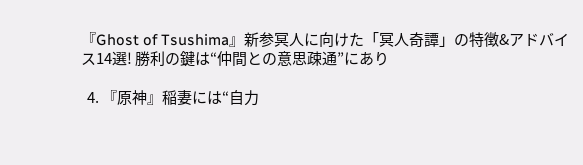『Ghost of Tsushima』新参冥人に向けた「冥人奇譚」の特徴&アドバイス14選! 勝利の鍵は“仲間との意思疎通”にあり

  4. 『原神』稲妻には“自力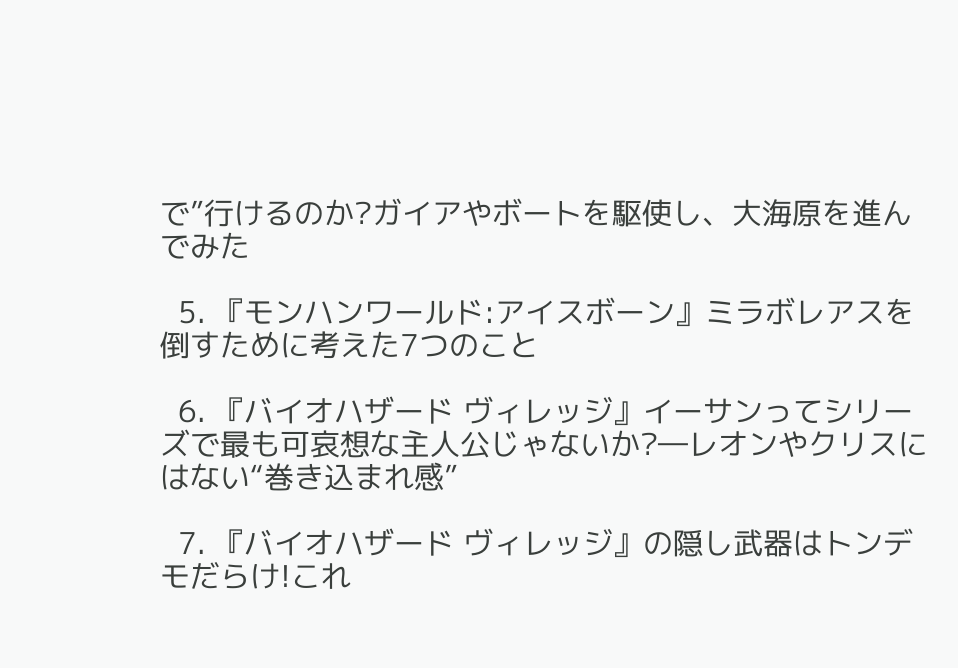で”行けるのか?ガイアやボートを駆使し、大海原を進んでみた

  5. 『モンハンワールド:アイスボーン』ミラボレアスを倒すために考えた7つのこと

  6. 『バイオハザード ヴィレッジ』イーサンってシリーズで最も可哀想な主人公じゃないか?―レオンやクリスにはない“巻き込まれ感”

  7. 『バイオハザード ヴィレッジ』の隠し武器はトンデモだらけ!これ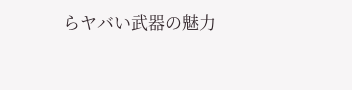らヤバい武器の魅力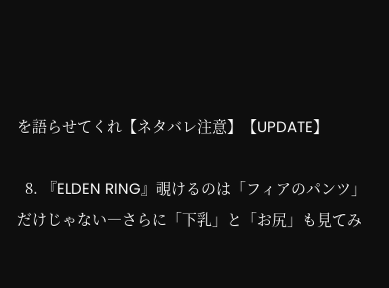を語らせてくれ【ネタバレ注意】【UPDATE】

  8. 『ELDEN RING』覗けるのは「フィアのパンツ」だけじゃない―さらに「下乳」と「お尻」も見てみ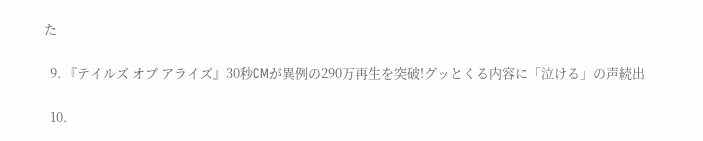た

  9. 『テイルズ オブ アライズ』30秒CMが異例の290万再生を突破!グッとくる内容に「泣ける」の声続出

  10.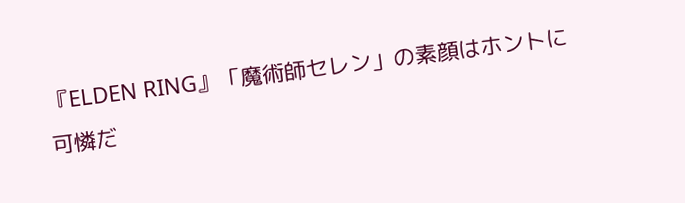『ELDEN RING』「魔術師セレン」の素顔はホントに可憐だ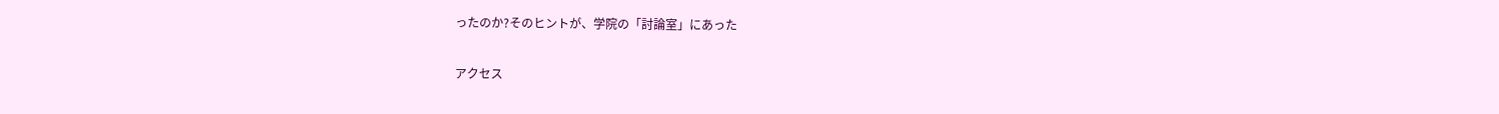ったのか?そのヒントが、学院の「討論室」にあった

アクセス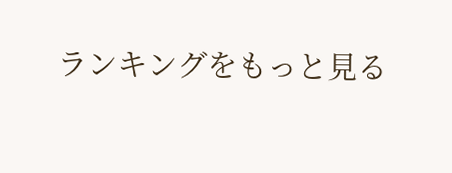ランキングをもっと見る